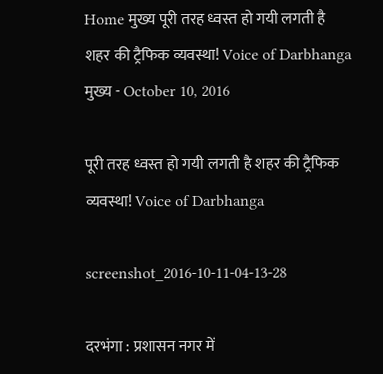Home मुख्य पूरी तरह ध्वस्त हो गयी लगती है शहर की ट्रैफिक व्यवस्था! Voice of Darbhanga
मुख्य - October 10, 2016

पूरी तरह ध्वस्त हो गयी लगती है शहर की ट्रैफिक व्यवस्था! Voice of Darbhanga

screenshot_2016-10-11-04-13-28

दरभंगा : प्रशासन नगर में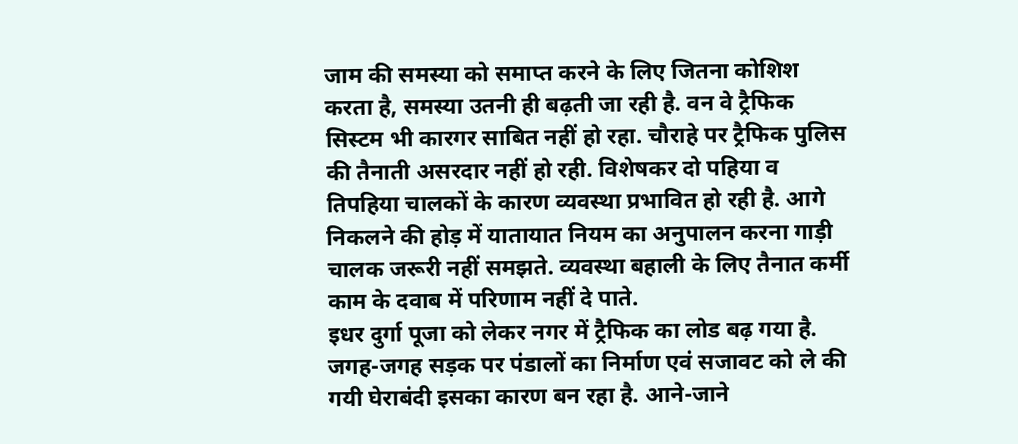जाम की समस्या को समाप्त करने के लिए जितना कोशिश करता है, समस्या उतनी ही बढ़ती जा रही है. वन वे ट्रैफिक सिस्टम भी कारगर साबित नहीं हो रहा. चौराहे पर ट्रैफिक पुलिस की तैनाती असरदार नहीं हो रही. विशेषकर दो पहिया व तिपहिया चालकों के कारण व्यवस्था प्रभावित हो रही है. आगे निकलने की होड़ में यातायात नियम का अनुपालन करना गाड़ी चालक जरूरी नहीं समझते. व्यवस्था बहाली के लिए तैनात कर्मी काम के दवाब में परिणाम नहीं दे पाते.
इधर दुर्गा पूजा को लेकर नगर में ट्रैफिक का लोड बढ़ गया है. जगह-जगह सड़क पर पंडालों का निर्माण एवं सजावट को ले की गयी घेराबंदी इसका कारण बन रहा है. आने-जाने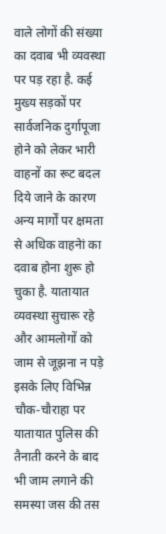वाले लोगों की संख्या का दवाब भी व्यवस्था पर पड़ रहा है. कई मुख्य सड़कों पर सार्वजनिक दुर्गापूजा होने को लेकर भारी वाहनों का रूट बदल दिये जाने के कारण अन्य मार्गों पर क्षमता से अधिक वाहनेां का दवाब होना शुरू हो चुका है. यातायात व्यवस्था सुचारू रहे और आमलोगों को जाम से जूझना न पड़े इसके लिए विभिन्न चौक-चौराहा पर यातायात पुलिस की तैनाती करने के बाद भी जाम लगाने की समस्या जस की तस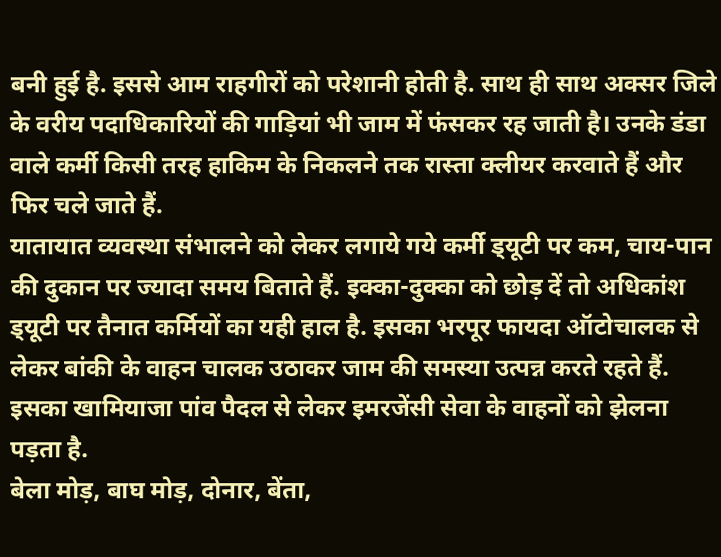बनी हुई है. इससे आम राहगीरों को परेशानी होती है. साथ ही साथ अक्सर जिले के वरीय पदाधिकारियों की गाड़ियां भी जाम में फंसकर रह जाती है। उनके डंडा वाले कर्मी किसी तरह हाकिम के निकलने तक रास्ता क्लीयर करवाते हैं और फिर चले जाते हैं.
यातायात व्यवस्था संभालने को लेकर लगाये गये कर्मी ड‍्यूटी पर कम, चाय-पान की दुकान पर ज्यादा समय बिताते हैं. इक्का-दुक्का को छोड़ दें तो अधिकांश ड‍्यूटी पर तैनात कर्मियों का यही हाल है. इसका भरपूर फायदा ऑटोचालक से लेकर बांकी के वाहन चालक उठाकर जाम की समस्या उत्पन्न करते रहते हैं. इसका खामियाजा पांव पैदल से लेकर इमरजेंसी सेवा के वाहनों को झेलना पड़ता है.
बेला मोड़, बाघ मोड़, दोनार, बेंता,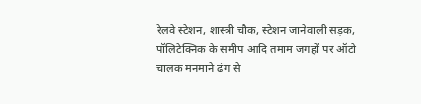रेलवे स्टेशन, शास्त्री चौक, स्टेशन जानेवाली सड़क, पॉलिटेक्निक के समीप आदि तमाम जगहों पर ऑटो चालक मनमाने ढंग से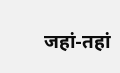जहां-तहां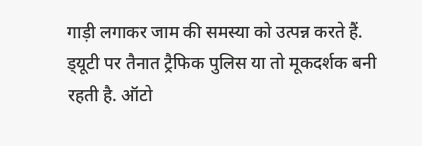गाड़ी लगाकर जाम की समस्या को उत्पन्न करते हैं. ड‍्यूटी पर तैनात ट्रैफिक पुलिस या तो मूकदर्शक बनी रहती है. ऑटो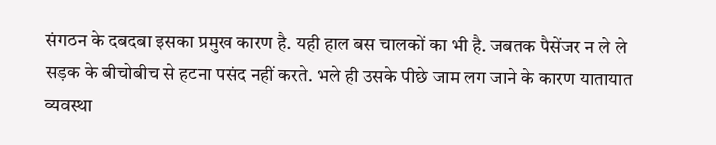संगठन के दबदबा इसका प्रमुख कारण है. यही हाल बस चालकों का भी है. जबतक पैसेंजर न ले ले सड़क के बीचोबीच से हटना पसंद नहीं करते. भले ही उसके पीछे जाम लग जाने के कारण यातायात व्यवस्था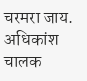चरमरा जाय. अधिकांश चालक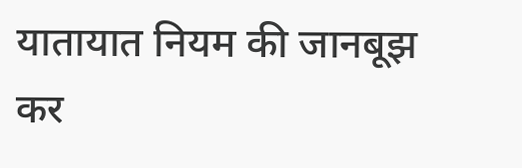यातायात नियम की जानबूझ कर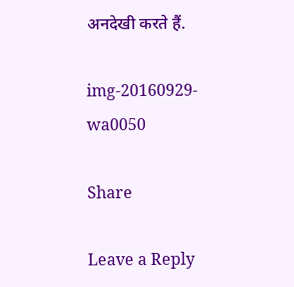अनदेखी करते हैं.

img-20160929-wa0050

Share

Leave a Reply